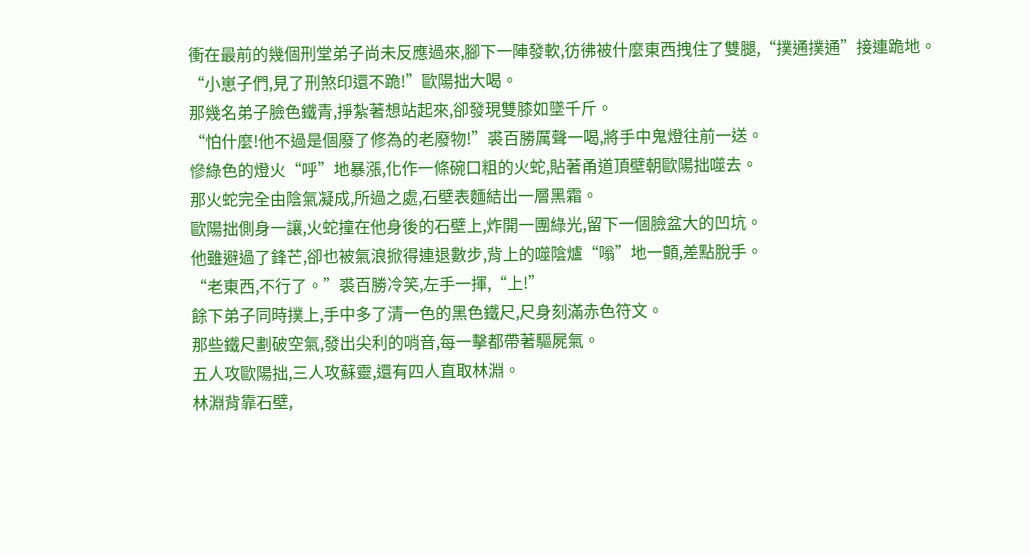衝在最前的幾個刑堂弟子尚未反應過來,腳下一陣發軟,彷彿被什麼東西拽住了雙腿,“撲通撲通”接連跪地。
“小崽子們,見了刑煞印還不跪!”歐陽拙大喝。
那幾名弟子臉色鐵青,掙紮著想站起來,卻發現雙膝如墜千斤。
“怕什麼!他不過是個廢了修為的老廢物!”裘百勝厲聲一喝,將手中鬼燈往前一送。
慘綠色的燈火“呼”地暴漲,化作一條碗口粗的火蛇,貼著甬道頂壁朝歐陽拙噬去。
那火蛇完全由陰氣凝成,所過之處,石壁表麵結出一層黑霜。
歐陽拙側身一讓,火蛇撞在他身後的石壁上,炸開一團綠光,留下一個臉盆大的凹坑。
他雖避過了鋒芒,卻也被氣浪掀得連退數步,背上的噬陰爐“嗡”地一顫,差點脫手。
“老東西,不行了。”裘百勝冷笑,左手一揮,“上!”
餘下弟子同時撲上,手中多了清一色的黑色鐵尺,尺身刻滿赤色符文。
那些鐵尺劃破空氣,發出尖利的哨音,每一擊都帶著驅屍氣。
五人攻歐陽拙,三人攻蘇靈,還有四人直取林淵。
林淵背靠石壁,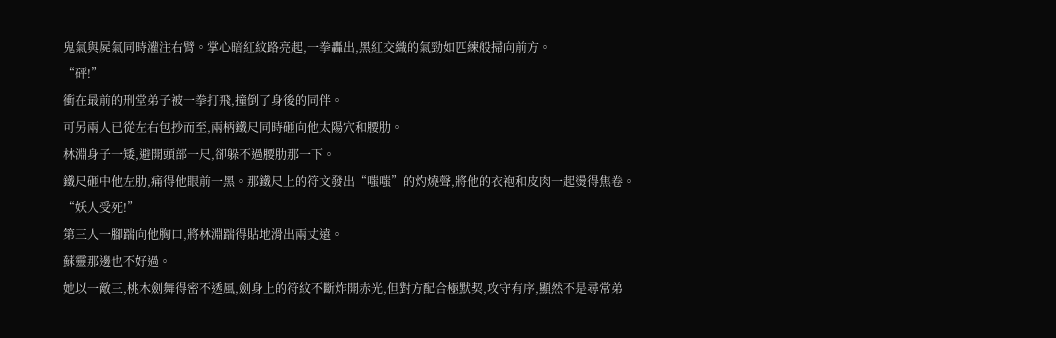鬼氣與屍氣同時灌注右臂。掌心暗紅紋路亮起,一拳轟出,黑紅交織的氣勁如匹練般掃向前方。
“砰!”
衝在最前的刑堂弟子被一拳打飛,撞倒了身後的同伴。
可另兩人已從左右包抄而至,兩柄鐵尺同時砸向他太陽穴和腰肋。
林淵身子一矮,避開頭部一尺,卻躲不過腰肋那一下。
鐵尺砸中他左肋,痛得他眼前一黑。那鐵尺上的符文發出“嗤嗤”的灼燒聲,將他的衣袍和皮肉一起燙得焦卷。
“妖人受死!”
第三人一腳踹向他胸口,將林淵踹得貼地滑出兩丈遠。
蘇靈那邊也不好過。
她以一敵三,桃木劍舞得密不透風,劍身上的符紋不斷炸開赤光,但對方配合極默契,攻守有序,顯然不是尋常弟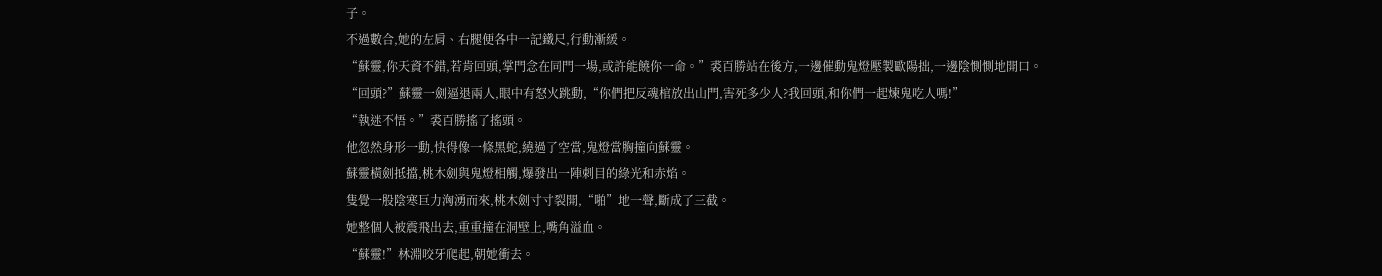子。
不過數合,她的左肩、右腿便各中一記鐵尺,行動漸緩。
“蘇靈,你天資不錯,若肯回頭,掌門念在同門一場,或許能饒你一命。”裘百勝站在後方,一邊催動鬼燈壓製歐陽拙,一邊陰惻惻地開口。
“回頭?”蘇靈一劍逼退兩人,眼中有怒火跳動,“你們把反魂棺放出山門,害死多少人?我回頭,和你們一起煉鬼吃人嗎!”
“執迷不悟。”裘百勝搖了搖頭。
他忽然身形一動,快得像一條黑蛇,繞過了空當,鬼燈當胸撞向蘇靈。
蘇靈橫劍抵擋,桃木劍與鬼燈相觸,爆發出一陣刺目的綠光和赤焰。
隻覺一股陰寒巨力洶湧而來,桃木劍寸寸裂開,“啪”地一聲,斷成了三截。
她整個人被震飛出去,重重撞在洞壁上,嘴角溢血。
“蘇靈!”林淵咬牙爬起,朝她衝去。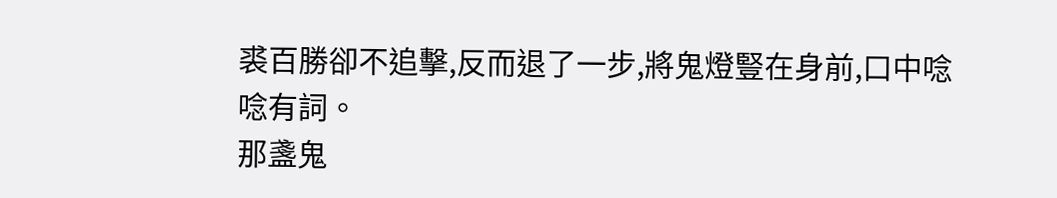裘百勝卻不追擊,反而退了一步,將鬼燈豎在身前,口中唸唸有詞。
那盞鬼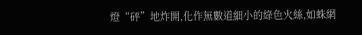燈“砰”地炸開,化作無數道細小的綠色火絲,如蛛網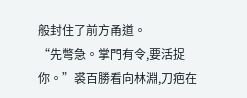般封住了前方甬道。
“先彆急。掌門有令,要活捉你。”裘百勝看向林淵,刀疤在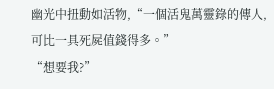幽光中扭動如活物,“一個活鬼萬靈錄的傳人,可比一具死屍值錢得多。”
“想要我?”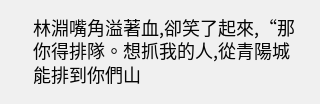林淵嘴角溢著血,卻笑了起來,“那你得排隊。想抓我的人,從青陽城能排到你們山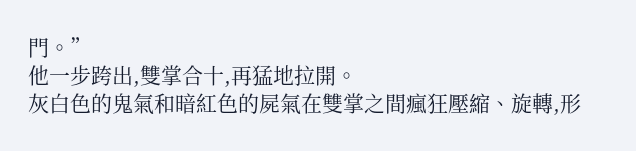門。”
他一步跨出,雙掌合十,再猛地拉開。
灰白色的鬼氣和暗紅色的屍氣在雙掌之間瘋狂壓縮、旋轉,形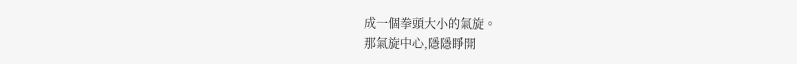成一個拳頭大小的氣旋。
那氣旋中心,隱隱睜開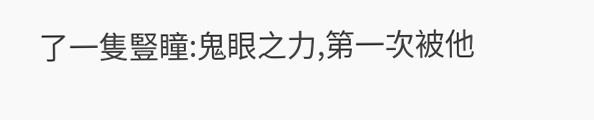了一隻豎瞳:鬼眼之力,第一次被他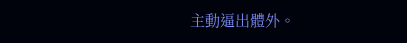主動逼出體外。